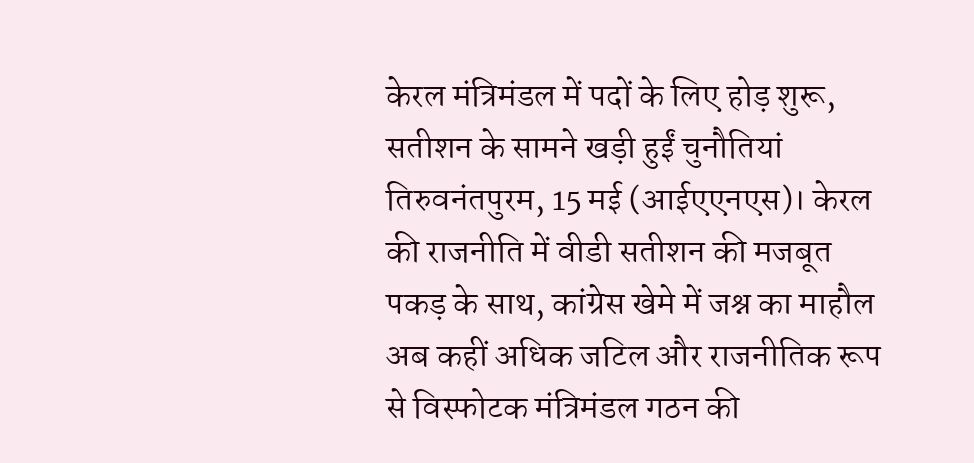केरल मंत्रिमंडल में पदों के लिए होड़ शुरू, सतीशन के सामने खड़ी हुईं चुनौतियां
तिरुवनंतपुरम, 15 मई (आईएएनएस)। केरल की राजनीति में वीडी सतीशन की मजबूत पकड़ के साथ, कांग्रेस खेमे में जश्न का माहौल अब कहीं अधिक जटिल और राजनीतिक रूप से विस्फोटक मंत्रिमंडल गठन की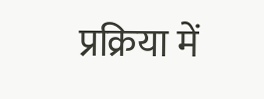प्रक्रिया में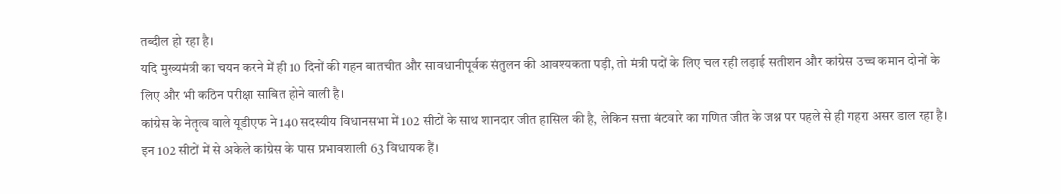तब्दील हो रहा है।
यदि मुख्यमंत्री का चयन करने में ही 10 दिनों की गहन बातचीत और सावधानीपूर्वक संतुलन की आवश्यकता पड़ी, तो मंत्री पदों के लिए चल रही लड़ाई सतीशन और कांग्रेस उच्च कमान दोनों के लिए और भी कठिन परीक्षा साबित होने वाली है।
कांग्रेस के नेतृत्व वाले यूडीएफ ने 140 सदस्यीय विधानसभा में 102 सीटों के साथ शानदार जीत हासिल की है, लेकिन सत्ता बंटवारे का गणित जीत के जश्न पर पहले से ही गहरा असर डाल रहा है। इन 102 सीटों में से अकेले कांग्रेस के पास प्रभावशाली 63 विधायक हैं।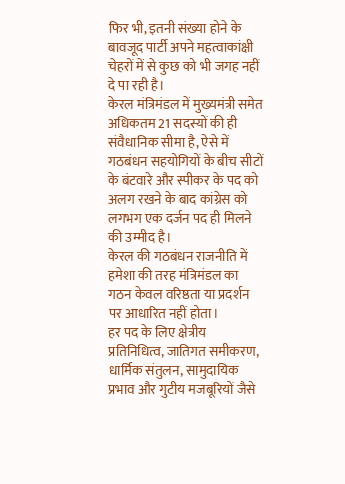फिर भी, इतनी संख्या होने के बावजूद पार्टी अपने महत्वाकांक्षी चेहरों में से कुछ को भी जगह नहीं दे पा रही है।
केरल मंत्रिमंडल में मुख्यमंत्री समेत अधिकतम 21 सदस्यों की ही संवैधानिक सीमा है, ऐसे में गठबंधन सहयोगियों के बीच सीटों के बंटवारे और स्पीकर के पद को अलग रखने के बाद कांग्रेस को लगभग एक दर्जन पद ही मिलने की उम्मीद है।
केरल की गठबंधन राजनीति में हमेशा की तरह मंत्रिमंडल का गठन केवल वरिष्ठता या प्रदर्शन पर आधारित नहीं होता।
हर पद के लिए क्षेत्रीय प्रतिनिधित्व, जातिगत समीकरण, धार्मिक संतुलन, सामुदायिक प्रभाव और गुटीय मजबूरियों जैसे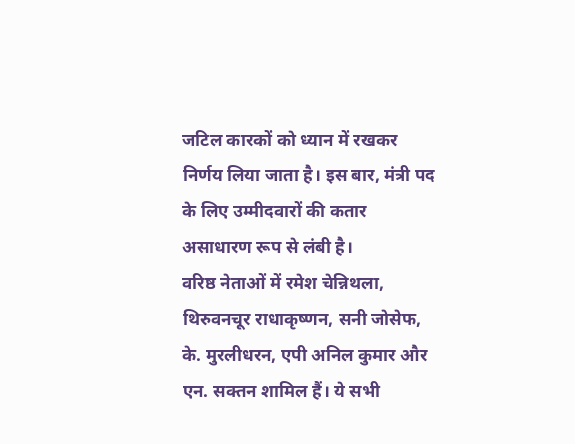जटिल कारकों को ध्यान में रखकर निर्णय लिया जाता है। इस बार, मंत्री पद के लिए उम्मीदवारों की कतार असाधारण रूप से लंबी है।
वरिष्ठ नेताओं में रमेश चेन्निथला, थिरुवनचूर राधाकृष्णन, सनी जोसेफ, के. मुरलीधरन, एपी अनिल कुमार और एन. सक्तन शामिल हैं। ये सभी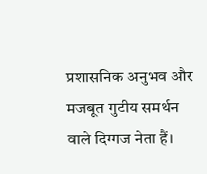प्रशासनिक अनुभव और मजबूत गुटीय समर्थन वाले दिग्गज नेता हैं।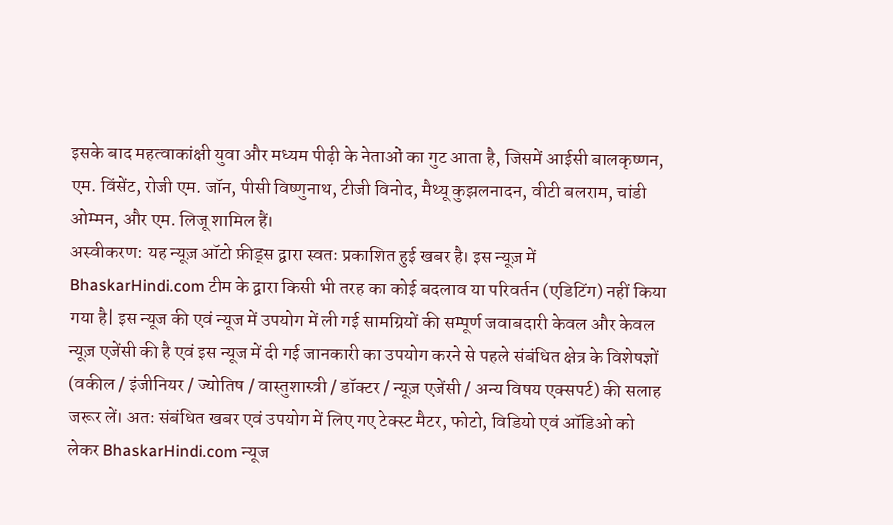इसके बाद महत्वाकांक्षी युवा और मध्यम पीढ़ी के नेताओं का गुट आता है, जिसमें आईसी बालकृष्णन, एम. विंसेंट, रोजी एम. जॉन, पीसी विष्णुनाथ, टीजी विनोद, मैथ्यू कुझलनादन, वीटी बलराम, चांडी ओम्मन, और एम. लिजू शामिल हैं।
अस्वीकरण: यह न्यूज़ ऑटो फ़ीड्स द्वारा स्वतः प्रकाशित हुई खबर है। इस न्यूज़ में BhaskarHindi.com टीम के द्वारा किसी भी तरह का कोई बदलाव या परिवर्तन (एडिटिंग) नहीं किया गया है| इस न्यूज की एवं न्यूज में उपयोग में ली गई सामग्रियों की सम्पूर्ण जवाबदारी केवल और केवल न्यूज़ एजेंसी की है एवं इस न्यूज में दी गई जानकारी का उपयोग करने से पहले संबंधित क्षेत्र के विशेषज्ञों (वकील / इंजीनियर / ज्योतिष / वास्तुशास्त्री / डॉक्टर / न्यूज़ एजेंसी / अन्य विषय एक्सपर्ट) की सलाह जरूर लें। अतः संबंधित खबर एवं उपयोग में लिए गए टेक्स्ट मैटर, फोटो, विडियो एवं ऑडिओ को लेकर BhaskarHindi.com न्यूज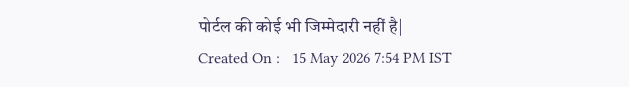पोर्टल की कोई भी जिम्मेदारी नहीं है|
Created On :   15 May 2026 7:54 PM IST